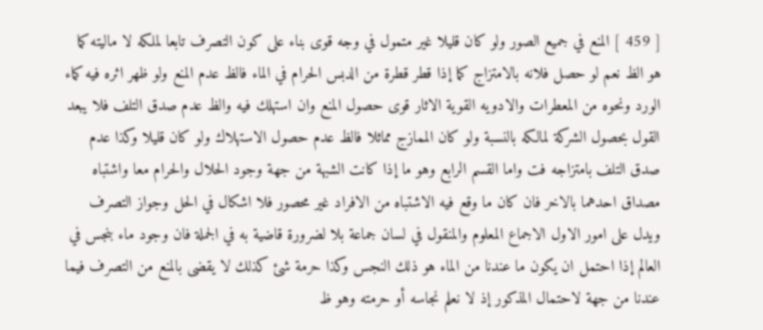[ 459 ] المنع في جميع الصور ولو كان قليلا غير متمول في وجه قوى بناء على كون التصرف تابعا لملكه لا ماليته كما هو الظ نعم لو حصل فلانه بالامتزاج كما إذا قطر قطرة من الدبس الحرام في الماء فالظ عدم المنع ولو ظهر اثره فيه كماء الورد ونحوه من المعطرات والادويه القوية الاثار قوى حصول المنع وان استهلك فيه والظ عدم صدق التلف فلا يبعد القول بحصول الشركة لمالكه بالنسبة ولو كان الممازج مماثلا فالظ عدم حصول الاستهلاك ولو كان قليلا وكذا عدم صدق التلف بامتزاجه فت واما القسم الرابع وهو ما إذا كانت الشبهة من جهة وجود الحلال والحرام معا واشتباه مصداق احدهما بالاخر فان كان ما وقع فيه الاشتباه من الافراد غير محصور فلا اشكال في الحل وجواز التصرف ويدل على امور الاول الاجماع المعلوم والمنقول في لسان جماعة بلا لضرورة قاضية به في الجملة فان وجود ماء بنجس في العالم إذا احتمل ان يكون ما عندنا من الماء هو ذلك النجس وكذا حرمة شئ كذلك لا يقضى بالمنع من التصرف فيما عندنا من جهة لاحتمال المذكور إذ لا نعلم نجاسه أو حرمته وهو ظ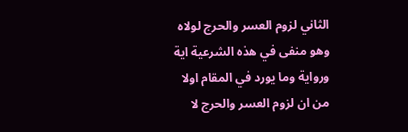الثاني لزوم العسر والحرج لولاه وهو منفى في هذه الشرعية اية ورواية وما يورد في المقام اولا من ان لزوم العسر والحرج لا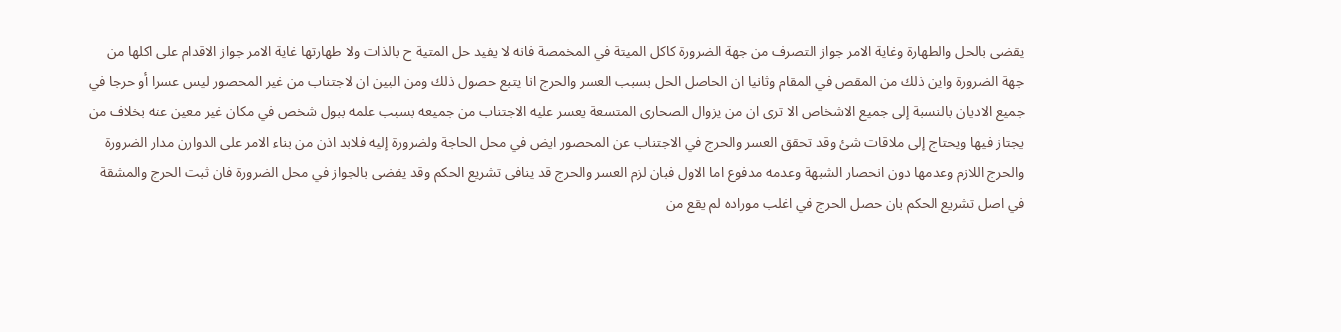يقضى بالحل والطهارة وغاية الامر جواز التصرف من جهة الضرورة كاكل الميتة في المخمصة فانه لا يفيد حل المتية ح بالذات ولا طهارتها غاية الامر جواز الاقدام على اكلها من جهة الضرورة واين ذلك من المقص في المقام وثانيا ان الحاصل الحل بسبب العسر والحرج انا يتبع حصول ذلك ومن البين ان لاجتناب من غير المحصور ليس عسرا أو حرجا في جميع الاديان بالنسبة إلى جميع الاشخاص الا ترى ان من يزوال الصحارى المتسعة يعسر عليه الاجتناب من جميعه بسبب علمه ببول شخص في مكان غير معين عنه بخلاف من يجتاز فيها ويحتاج إلى ملاقات شئ وقد تحقق العسر والحرج في الاجتناب عن المحصور ايض في محل الحاجة ولضرورة إليه فلابد اذن من بناء الامر على الدوارن مدار الضرورة والحرج اللازم وعدمها دون انحصار الشبهة وعدمه مدفوع اما الاول فبان لزم العسر والحرج قد ينافى تشريع الحكم وقد يفضى بالجواز في محل الضرورة فان ثبت الحرج والمشقة في اصل تشريع الحكم بان حصل الحرج في اغلب موراده لم يقع من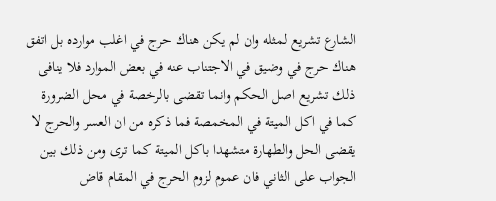الشارع تشريع لمثله وان لم يكن هناك حرج في اغلب موارده بل اتفق هناك حرج في وضيق في الاجتناب عنه في بعض الموارد فلا ينافى ذلك تشريع اصل الحكم وانما تقضى بالرخصة في محل الضرورة كما في اكل الميتة في المخمصة فما ذكره من ان العسر والحرج لا يقضى الحل والطهارة متشهدا باكل الميتة كما ترى ومن ذلك بين الجواب على الثاني فان عموم لزوم الحرج في المقام قاض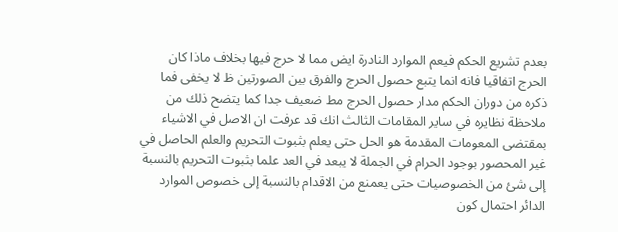بعدم تشريع الحكم فيعم الموارد النادرة ايض مما لا حرج فيها بخلاف ماذا كان الحرج اتفاقيا فانه انما يتبع حصول الحرج والفرق بين الصورتين ظ لا يخفى فما ذكره من دوران الحكم مدار حصول الحرج مط ضعيف جدا كما يتضح ذلك من ملاحظة نظايره في ساير المقامات الثالث انك قد عرفت ان الاصل في الاشياء بمقتضى المعومات المقدمة هو الحل حتى يعلم بثبوت التحريم والعلم الحاصل في غير المحصور بوجود الحرام في الجملة لا يبعد في العد علما بثبوت التحريم بالنسبة إلى شئ من الخصوصيات حتى يعمنع من الاقدام بالنسبة إلى خصوص الموارد الدائر احتمال كون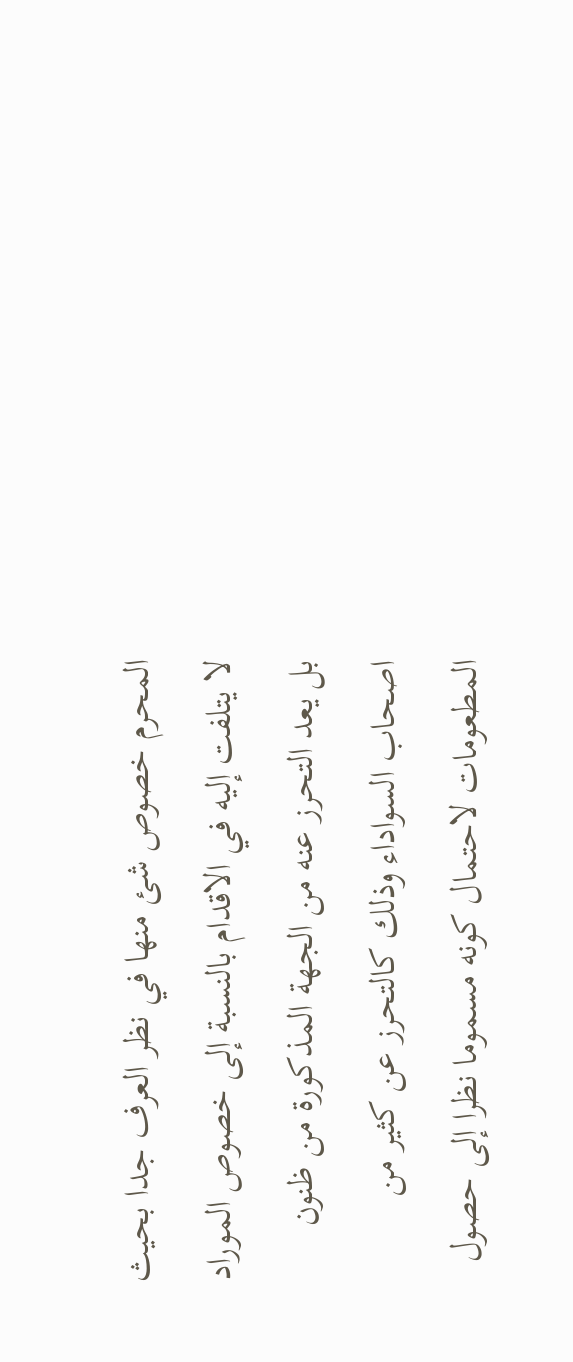المحرم خصوص شئ منها في نظر العرف جدا بحيث لا يتلفت إليه في الاقدام بالنسبة إلى خصوص الموراد بل يعد التحرز عنه من الجهة المذكورة من ظنون اصحاب السواداء وذلك كالتحرز عن كثير من المطعومات لاحتمال كونه مسموما نظرا إلى حصول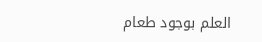العلم بوجود طعام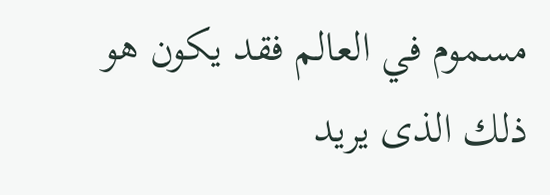مسموم في العالم فقد يكون هو ذلك الذى يريد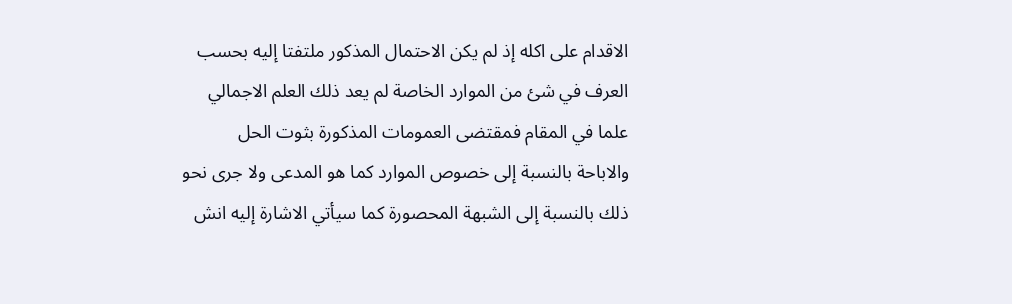الاقدام على اكله إذ لم يكن الاحتمال المذكور ملتفتا إليه بحسب العرف في شئ من الموارد الخاصة لم يعد ذلك العلم الاجمالي علما في المقام فمقتضى العمومات المذكورة بثوت الحل والاباحة بالنسبة إلى خصوص الموارد كما هو المدعى ولا جرى نحو ذلك بالنسبة إلى الشبهة المحصورة كما سيأتي الاشارة إليه انش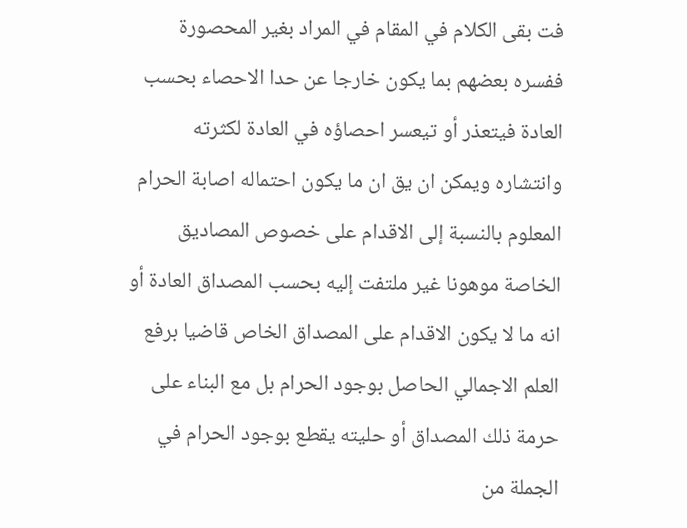فت بقى الكلام في المقام في المراد بغير المحصورة ففسره بعضهم بما يكون خارجا عن حدا الاحصاء بحسب العادة فيتعذر أو تيعسر احصاؤه في العادة لكثرته وانتشاره ويمكن ان يق ان ما يكون احتماله اصابة الحرام المعلوم بالنسبة إلى الاقدام على خصوص المصاديق الخاصة موهونا غير ملتفت إليه بحسب المصداق العادة أو انه ما لا يكون الاقدام على المصداق الخاص قاضيا برفع العلم الاجمالي الحاصل بوجود الحرام بل مع البناء على حرمة ذلك المصداق أو حليته يقطع بوجود الحرام في الجملة من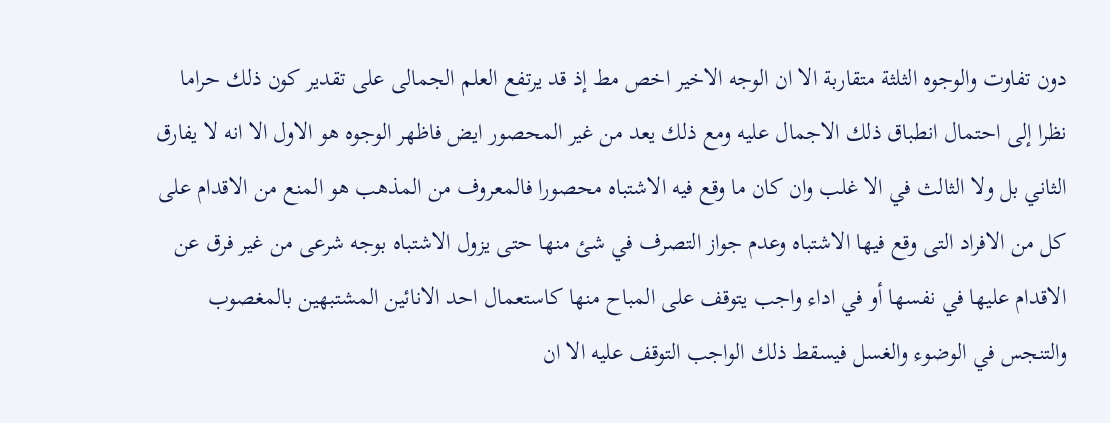دون تفاوت والوجوه الثلثة متقاربة الا ان الوجه الاخير اخص مط إذ قد يرتفع العلم الجمالى على تقدير كون ذلك حراما نظرا إلى احتمال انطباق ذلك الاجمال عليه ومع ذلك يعد من غير المحصور ايض فاظهر الوجوه هو الاول الا انه لا يفارق الثاني بل ولا الثالث في الا غلب وان كان ما وقع فيه الاشتباه محصورا فالمعروف من المذهب هو المنع من الاقدام على كل من الافراد التى وقع فيها الاشتباه وعدم جواز التصرف في شئ منها حتى يزول الاشتباه بوجه شرعى من غير فرق عن الاقدام عليها في نفسها أو في اداء واجب يتوقف على المباح منها كاستعمال احد الانائين المشتبهين بالمغصوب والتنجس في الوضوء والغسل فيسقط ذلك الواجب التوقف عليه الا ان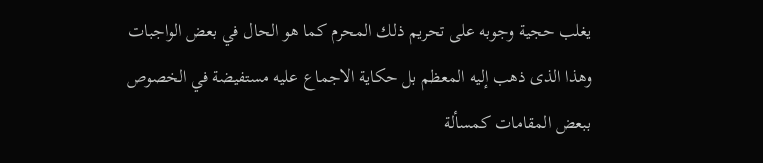يغلب حجية وجوبه على تحريم ذلك المحرم كما هو الحال في بعض الواجبات وهذا الذى ذهب إليه المعظم بل حكاية الاجماع عليه مستفيضة في الخصوص ببعض المقامات كمسألة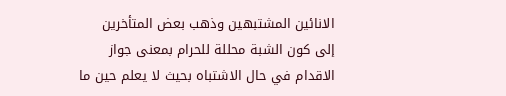الانائين المشتبهين وذهب بعض المتأخرين إلى كون الشبة محللة للحرام بمعنى جواز الاقدام في حال الاشتباه بحيث لا يعلم حين ما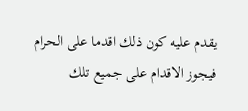يقدم عليه كون ذلك اقدما على الحرام فيجوز الاقدام على جميع تلك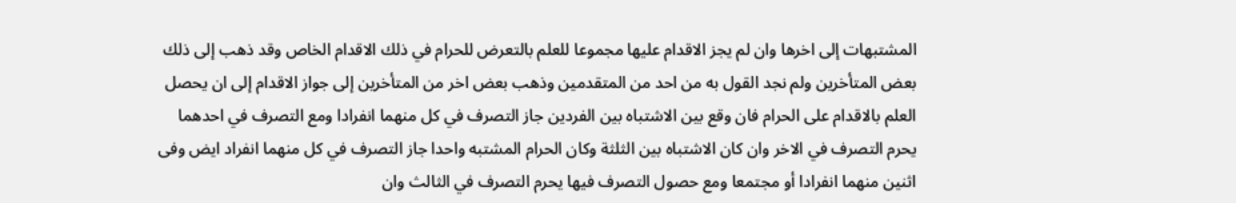المشتبهات إلى اخرها وان لم يجز الاقدام عليها مجموعا للعلم بالتعرض للحرام في ذلك الاقدام الخاص وقد ذهب إلى ذلك بعض المتأخرين ولم نجد القول به من احد من المتقدمين وذهب بعض اخر من المتأخرين إلى جواز الاقدام إلى ان يحصل العلم بالاقدام على الحرام فان وقع بين الاشتباه بين الفردين جاز التصرف في كل منهما انفرادا ومع التصرف في احدهما يحرم التصرف في الاخر وان كان الاشتباه بين الثلثة وكان الحرام المشتبه واحدا جاز التصرف في كل منهما انفراد ايض وفى اثنين منهما انفرادا أو مجتمعا ومع حصول التصرف فيها يحرم التصرف في الثالث وان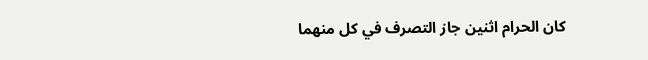كان الحرام اثنين جاز التصرف في كل منهما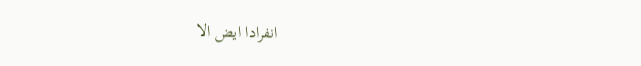انفرادا ايض الا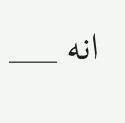انه ___